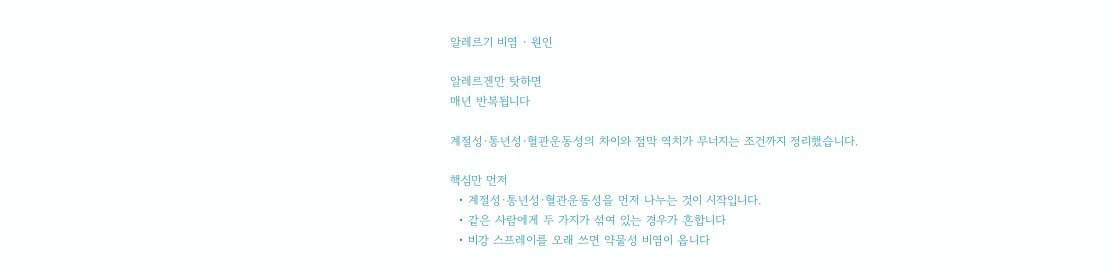알레르기 비염 · 원인

알레르겐만 탓하면
매년 반복됩니다

계절성·통년성·혈관운동성의 차이와 점막 역치가 무너지는 조건까지 정리했습니다.

핵심만 먼저
  • 계절성·통년성·혈관운동성을 먼저 나누는 것이 시작입니다.
  • 같은 사람에게 두 가지가 섞여 있는 경우가 흔합니다
  • 비강 스프레이를 오래 쓰면 약물성 비염이 옵니다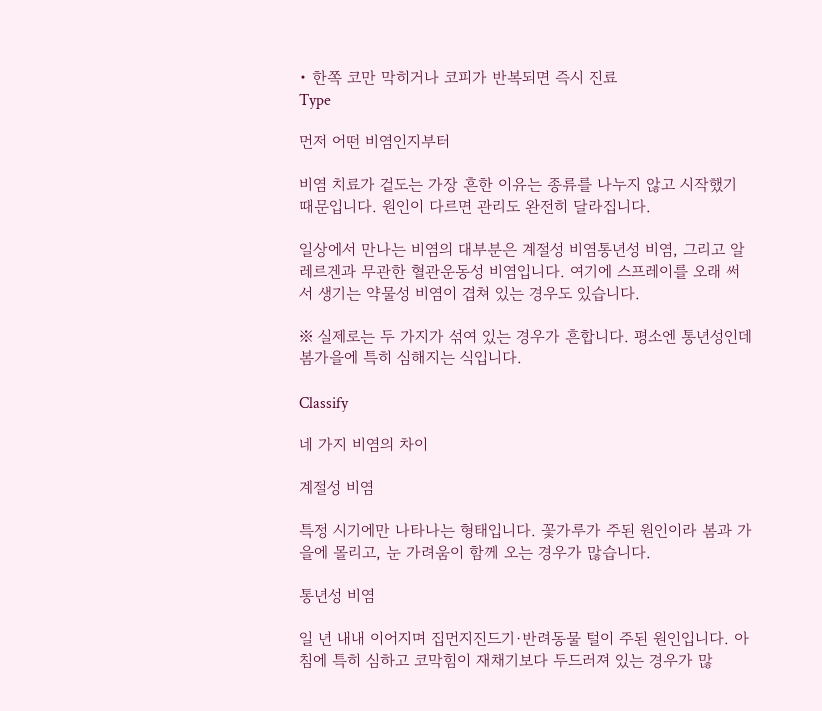• 한쪽 코만 막히거나 코피가 반복되면 즉시 진료
Type

먼저 어떤 비염인지부터

비염 치료가 겉도는 가장 흔한 이유는 종류를 나누지 않고 시작했기 때문입니다. 원인이 다르면 관리도 완전히 달라집니다.

일상에서 만나는 비염의 대부분은 계절성 비염통년성 비염, 그리고 알레르겐과 무관한 혈관운동성 비염입니다. 여기에 스프레이를 오래 써서 생기는 약물성 비염이 겹쳐 있는 경우도 있습니다.

※ 실제로는 두 가지가 섞여 있는 경우가 흔합니다. 평소엔 통년성인데 봄가을에 특히 심해지는 식입니다.

Classify

네 가지 비염의 차이

계절성 비염

특정 시기에만 나타나는 형태입니다. 꽃가루가 주된 원인이라 봄과 가을에 몰리고, 눈 가려움이 함께 오는 경우가 많습니다.

통년성 비염

일 년 내내 이어지며 집먼지진드기·반려동물 털이 주된 원인입니다. 아침에 특히 심하고 코막힘이 재채기보다 두드러져 있는 경우가 많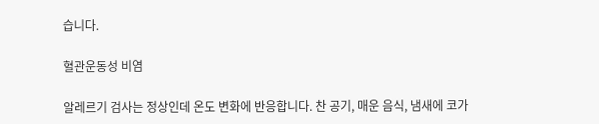습니다.

혈관운동성 비염

알레르기 검사는 정상인데 온도 변화에 반응합니다. 찬 공기, 매운 음식, 냄새에 코가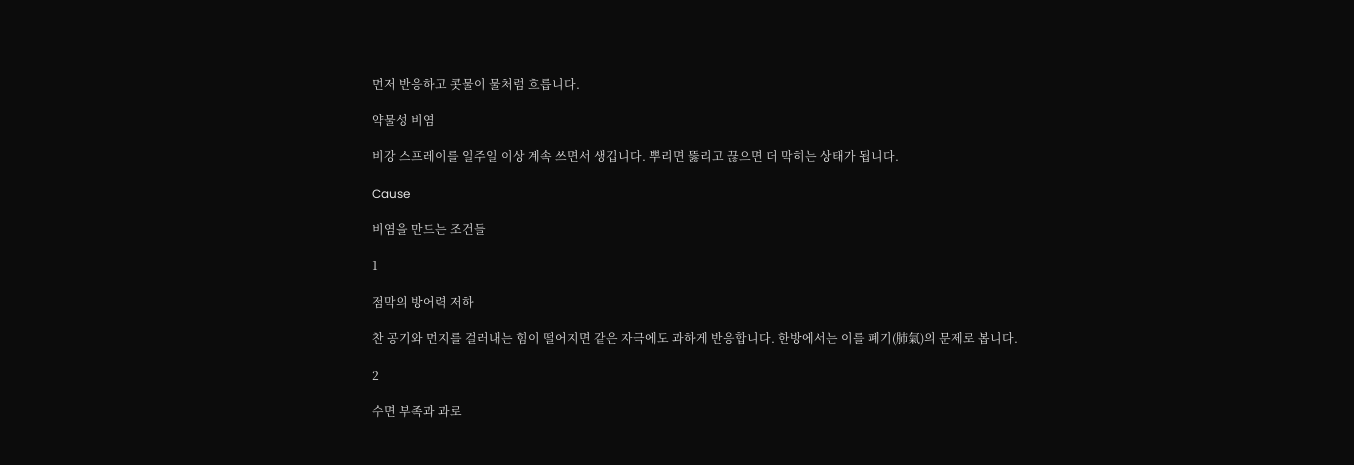먼저 반응하고 콧물이 물처럼 흐릅니다.

약물성 비염

비강 스프레이를 일주일 이상 계속 쓰면서 생깁니다. 뿌리면 뚫리고 끊으면 더 막히는 상태가 됩니다.

Cause

비염을 만드는 조건들

1

점막의 방어력 저하

찬 공기와 먼지를 걸러내는 힘이 떨어지면 같은 자극에도 과하게 반응합니다. 한방에서는 이를 폐기(肺氣)의 문제로 봅니다.

2

수면 부족과 과로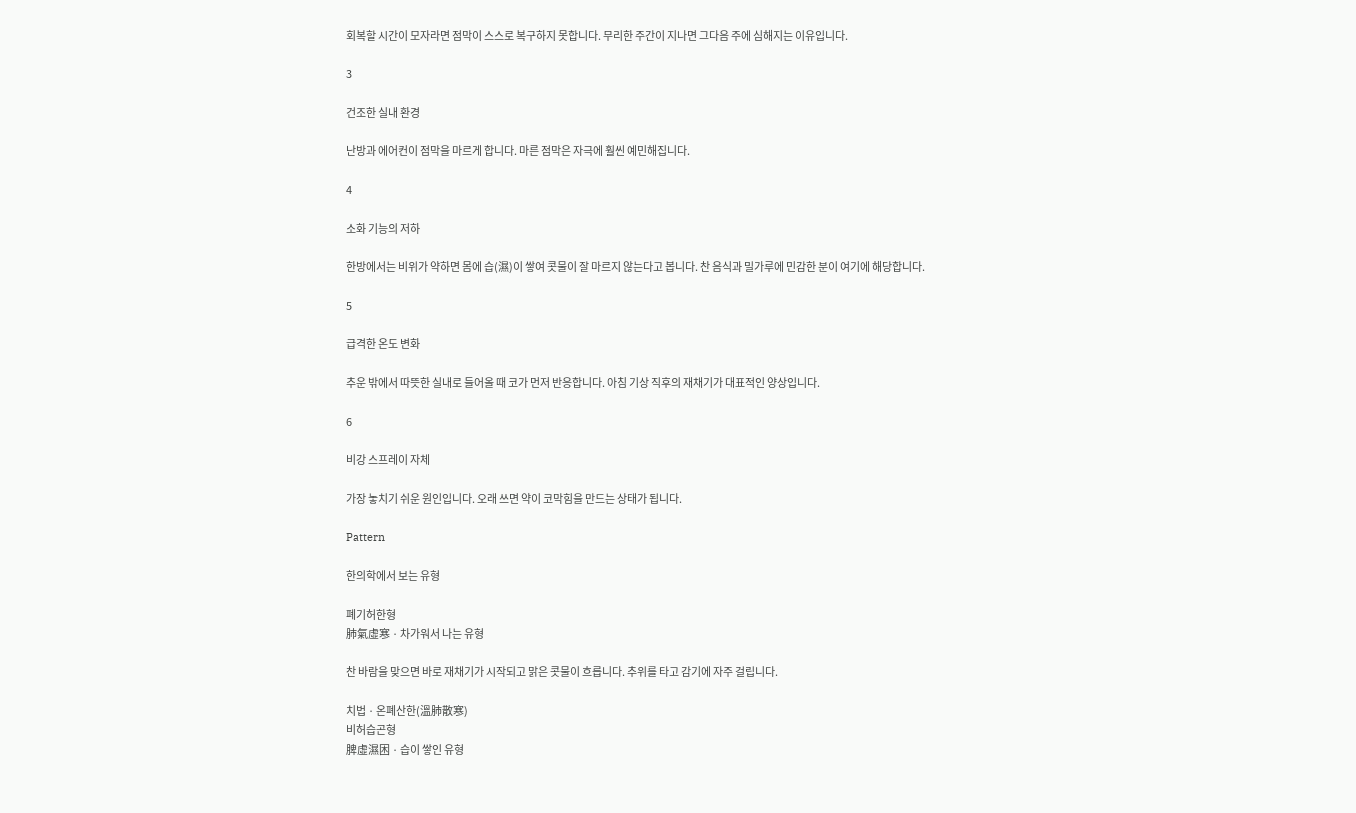회복할 시간이 모자라면 점막이 스스로 복구하지 못합니다. 무리한 주간이 지나면 그다음 주에 심해지는 이유입니다.

3

건조한 실내 환경

난방과 에어컨이 점막을 마르게 합니다. 마른 점막은 자극에 훨씬 예민해집니다.

4

소화 기능의 저하

한방에서는 비위가 약하면 몸에 습(濕)이 쌓여 콧물이 잘 마르지 않는다고 봅니다. 찬 음식과 밀가루에 민감한 분이 여기에 해당합니다.

5

급격한 온도 변화

추운 밖에서 따뜻한 실내로 들어올 때 코가 먼저 반응합니다. 아침 기상 직후의 재채기가 대표적인 양상입니다.

6

비강 스프레이 자체

가장 놓치기 쉬운 원인입니다. 오래 쓰면 약이 코막힘을 만드는 상태가 됩니다.

Pattern

한의학에서 보는 유형

폐기허한형
肺氣虛寒 · 차가워서 나는 유형

찬 바람을 맞으면 바로 재채기가 시작되고 맑은 콧물이 흐릅니다. 추위를 타고 감기에 자주 걸립니다.

치법 · 온폐산한(溫肺散寒)
비허습곤형
脾虛濕困 · 습이 쌓인 유형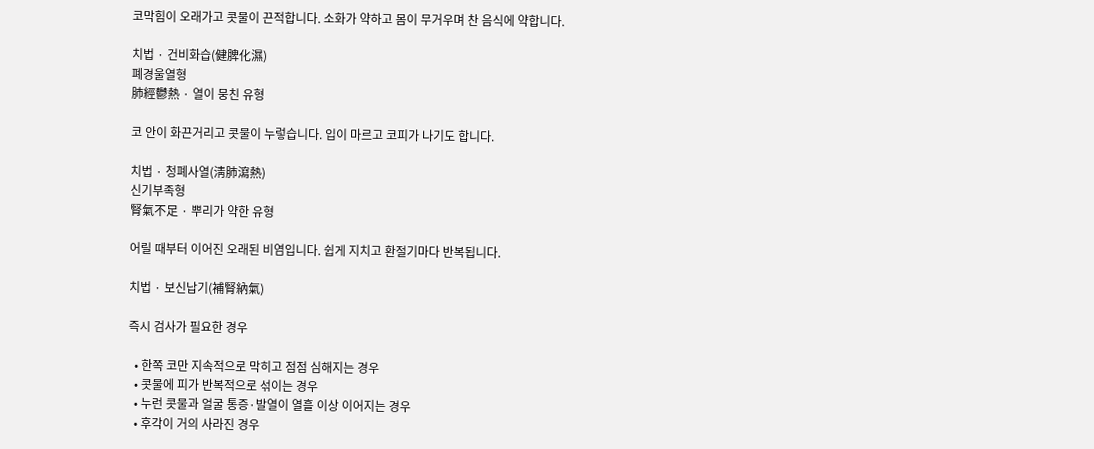코막힘이 오래가고 콧물이 끈적합니다. 소화가 약하고 몸이 무거우며 찬 음식에 약합니다.

치법 · 건비화습(健脾化濕)
폐경울열형
肺經鬱熱 · 열이 뭉친 유형

코 안이 화끈거리고 콧물이 누렇습니다. 입이 마르고 코피가 나기도 합니다.

치법 · 청폐사열(淸肺瀉熱)
신기부족형
腎氣不足 · 뿌리가 약한 유형

어릴 때부터 이어진 오래된 비염입니다. 쉽게 지치고 환절기마다 반복됩니다.

치법 · 보신납기(補腎納氣)

즉시 검사가 필요한 경우

  • 한쪽 코만 지속적으로 막히고 점점 심해지는 경우
  • 콧물에 피가 반복적으로 섞이는 경우
  • 누런 콧물과 얼굴 통증·발열이 열흘 이상 이어지는 경우
  • 후각이 거의 사라진 경우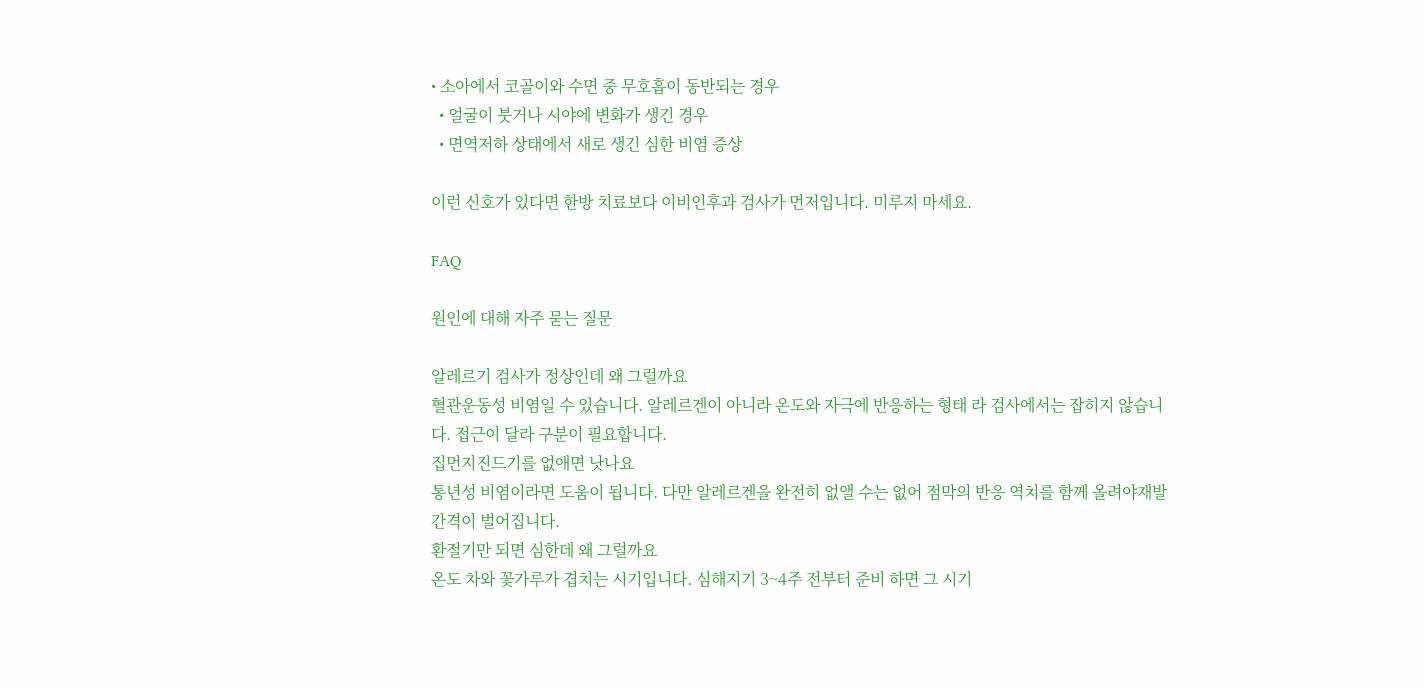• 소아에서 코골이와 수면 중 무호흡이 동반되는 경우
  • 얼굴이 붓거나 시야에 변화가 생긴 경우
  • 면역저하 상태에서 새로 생긴 심한 비염 증상

이런 신호가 있다면 한방 치료보다 이비인후과 검사가 먼저입니다. 미루지 마세요.

FAQ

원인에 대해 자주 묻는 질문

알레르기 검사가 정상인데 왜 그럴까요
혈관운동성 비염일 수 있습니다. 알레르겐이 아니라 온도와 자극에 반응하는 형태 라 검사에서는 잡히지 않습니다. 접근이 달라 구분이 필요합니다.
집먼지진드기를 없애면 낫나요
통년성 비염이라면 도움이 됩니다. 다만 알레르겐을 완전히 없앨 수는 없어 점막의 반응 역치를 함께 올려야재발 간격이 벌어집니다.
환절기만 되면 심한데 왜 그럴까요
온도 차와 꽃가루가 겹치는 시기입니다. 심해지기 3~4주 전부터 준비 하면 그 시기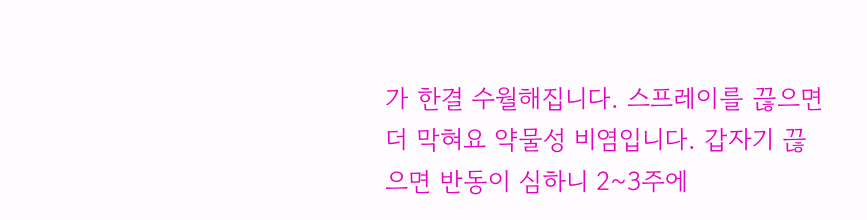가 한결 수월해집니다. 스프레이를 끊으면 더 막혀요 약물성 비염입니다. 갑자기 끊으면 반동이 심하니 2~3주에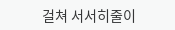걸쳐 서서히줄이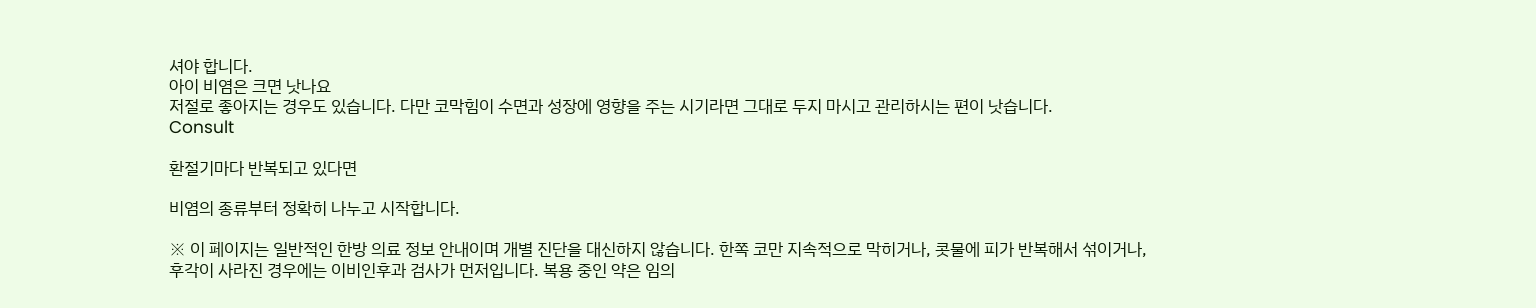셔야 합니다.
아이 비염은 크면 낫나요
저절로 좋아지는 경우도 있습니다. 다만 코막힘이 수면과 성장에 영향을 주는 시기라면 그대로 두지 마시고 관리하시는 편이 낫습니다.
Consult

환절기마다 반복되고 있다면

비염의 종류부터 정확히 나누고 시작합니다.

※ 이 페이지는 일반적인 한방 의료 정보 안내이며 개별 진단을 대신하지 않습니다. 한쪽 코만 지속적으로 막히거나, 콧물에 피가 반복해서 섞이거나, 후각이 사라진 경우에는 이비인후과 검사가 먼저입니다. 복용 중인 약은 임의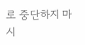로 중단하지 마시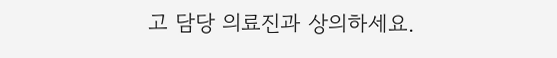고 담당 의료진과 상의하세요.